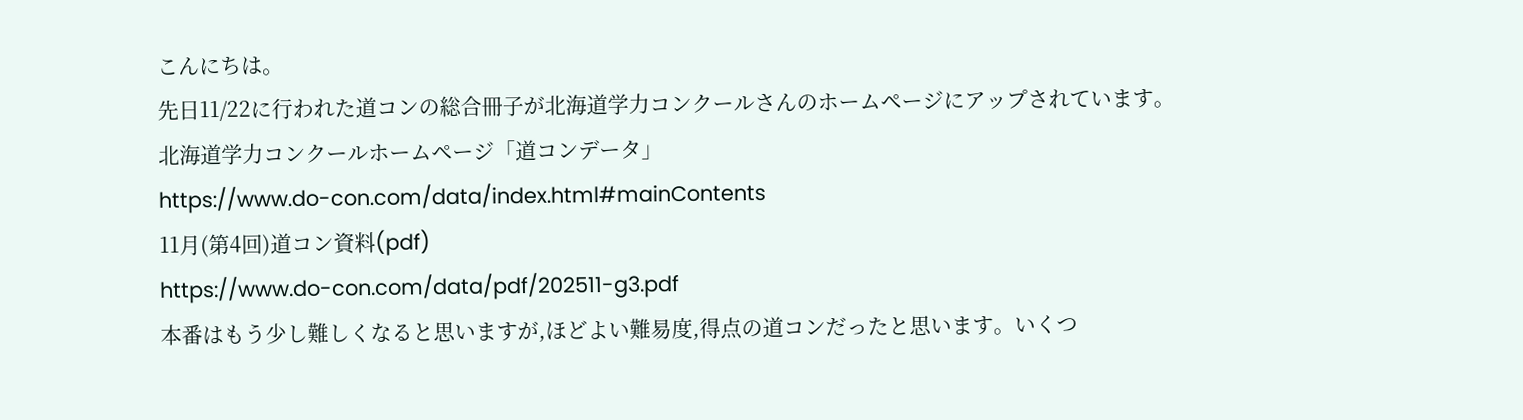こんにちは。
先日11/22に行われた道コンの総合冊子が北海道学力コンクールさんのホームページにアップされています。
北海道学力コンクールホームページ「道コンデータ」
https://www.do-con.com/data/index.html#mainContents
11月(第4回)道コン資料(pdf)
https://www.do-con.com/data/pdf/202511-g3.pdf
本番はもう少し難しくなると思いますが,ほどよい難易度,得点の道コンだったと思います。いくつ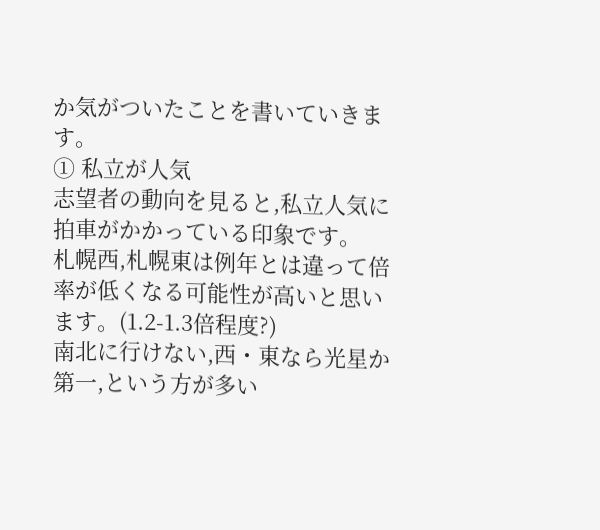か気がついたことを書いていきます。
① 私立が人気
志望者の動向を見ると,私立人気に拍車がかかっている印象です。
札幌西,札幌東は例年とは違って倍率が低くなる可能性が高いと思います。(1.2-1.3倍程度?)
南北に行けない,西・東なら光星か第一,という方が多い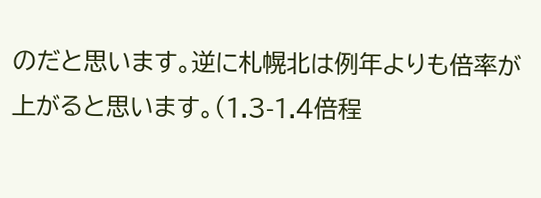のだと思います。逆に札幌北は例年よりも倍率が上がると思います。(1.3-1.4倍程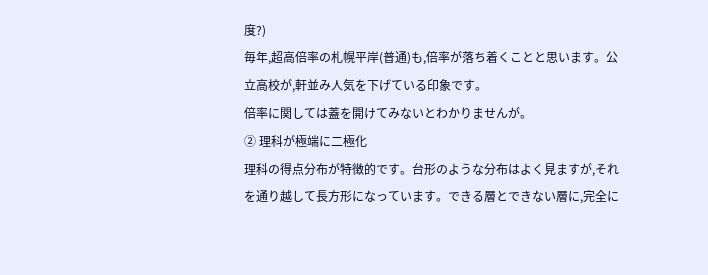度?)
毎年,超高倍率の札幌平岸(普通)も,倍率が落ち着くことと思います。公立高校が,軒並み人気を下げている印象です。
倍率に関しては蓋を開けてみないとわかりませんが。
② 理科が極端に二極化
理科の得点分布が特徴的です。台形のような分布はよく見ますが,それを通り越して長方形になっています。できる層とできない層に,完全に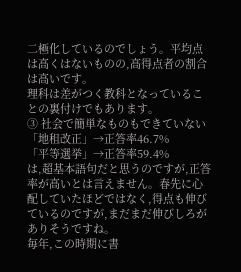二極化しているのでしょう。平均点は高くはないものの,高得点者の割合は高いです。
理科は差がつく教科となっていることの裏付けでもあります。
③ 社会で簡単なものもできていない
「地租改正」→正答率46.7%
「平等選挙」→正答率59.4%
は,超基本語句だと思うのですが,正答率が高いとは言えません。春先に心配していたほどではなく,得点も伸びているのですが,まだまだ伸びしろがありそうですね。
毎年,この時期に書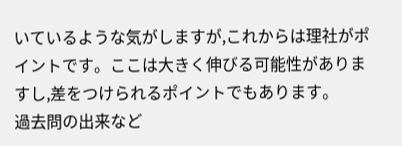いているような気がしますが,これからは理社がポイントです。ここは大きく伸びる可能性がありますし,差をつけられるポイントでもあります。
過去問の出来など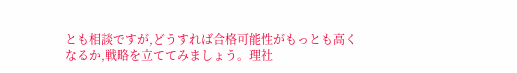とも相談ですが,どうすれば合格可能性がもっとも高くなるか,戦略を立ててみましょう。理社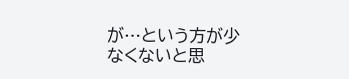が…という方が少なくないと思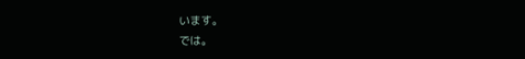います。
では。